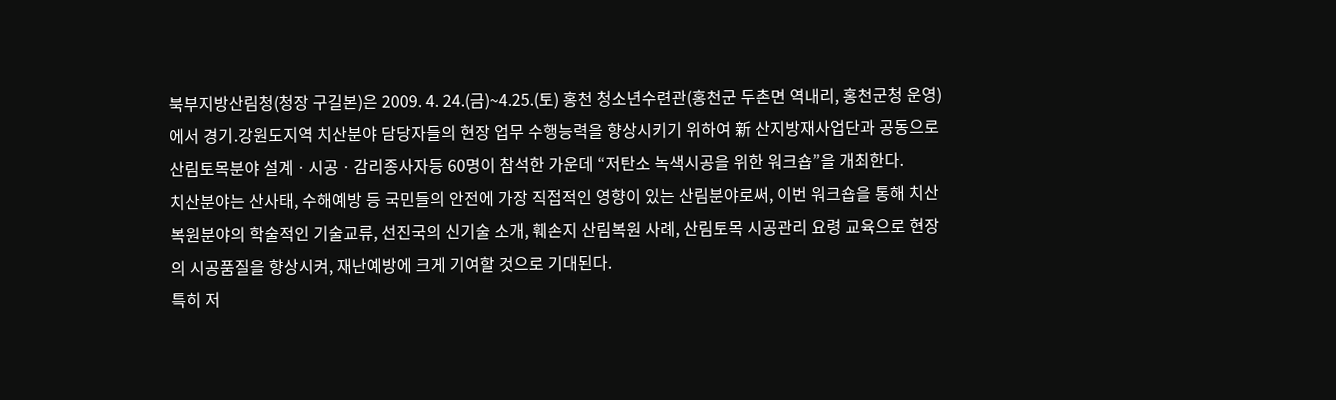북부지방산림청(청장 구길본)은 2009. 4. 24.(금)~4.25.(토) 홍천 청소년수련관(홍천군 두촌면 역내리, 홍천군청 운영)에서 경기․강원도지역 치산분야 담당자들의 현장 업무 수행능력을 향상시키기 위하여 新 산지방재사업단과 공동으로 산림토목분야 설계ㆍ시공ㆍ감리종사자등 60명이 참석한 가운데 “저탄소 녹색시공을 위한 워크숍”을 개최한다.
치산분야는 산사태, 수해예방 등 국민들의 안전에 가장 직접적인 영향이 있는 산림분야로써, 이번 워크숍을 통해 치산복원분야의 학술적인 기술교류, 선진국의 신기술 소개, 훼손지 산림복원 사례, 산림토목 시공관리 요령 교육으로 현장의 시공품질을 향상시켜, 재난예방에 크게 기여할 것으로 기대된다.
특히 저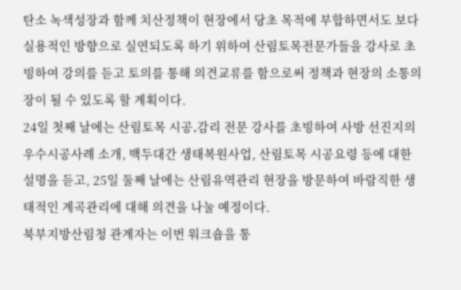탄소 녹색성장과 함께 치산정책이 현장에서 당초 목적에 부합하면서도 보다 실용적인 방향으로 실연되도록 하기 위하여 산림토목전문가들을 강사로 초빙하여 강의를 듣고 토의를 통해 의견교류를 함으로써 정책과 현장의 소통의 장이 될 수 있도록 할 계획이다.
24일 첫째 날에는 산림토목 시공․감리 전문 강사를 초빙하여 사방 선진지의 우수시공사례 소개, 백두대간 생태복원사업, 산림토목 시공요령 등에 대한 설명을 듣고, 25일 둘째 날에는 산림유역관리 현장을 방문하여 바람직한 생태적인 계곡관리에 대해 의견을 나눌 예정이다.
북부지방산림청 관계자는 이번 워크숍을 통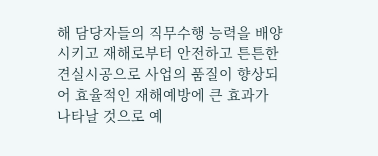해 담당자들의 직무수행 능력을 배양시키고 재해로부터 안전하고 튼튼한 견실시공으로 사업의 품질이 향상되어 효율적인 재해예방에 큰 효과가 나타날 것으로 예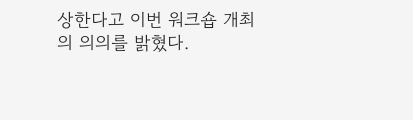상한다고 이번 워크숍 개최의 의의를 밝혔다.